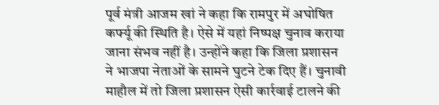पूर्व मंत्री आजम खां ने कहा कि रामपुर में अघोषित कर्फ्यू की स्थिति है। ऐसे में यहां निष्पक्ष चुनाव कराया जाना संभव नहीं है। उन्होंने कहा कि जिला प्रशासन ने भाजपा नेताओं के सामने घुटने टेक दिए हैं। चुनावी माहौल में तो जिला प्रशासन ऐसी कार्रवाई टालने की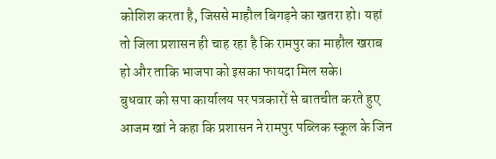कोशिश करता है, जिससे माहौल बिगड़ने का खतरा हो। यहां तो जिला प्रशासन ही चाह रहा है कि रामपुर का माहौल खराब हो और ताकि भाजपा को इसका फायदा मिल सके।
बुधवार को सपा कार्यालय पर पत्रकारों से बातचीत करते हुए आजम खां ने कहा कि प्रशासन ने रामपुर पब्लिक स्कूल के जिन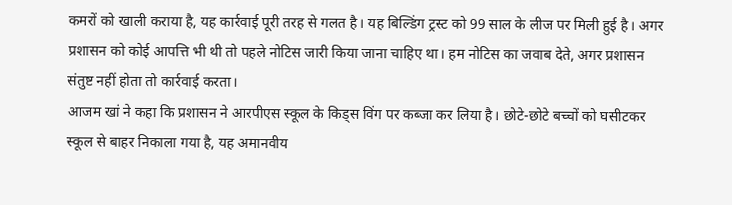कमरों को खाली कराया है, यह कार्रवाई पूरी तरह से गलत है। यह बिल्डिंग ट्रस्ट को 99 साल के लीज पर मिली हुई है। अगर प्रशासन को कोई आपत्ति भी थी तो पहले नोटिस जारी किया जाना चाहिए था। हम नोटिस का जवाब देते, अगर प्रशासन संतुष्ट नहीं होता तो कार्रवाई करता।
आजम खां ने कहा कि प्रशासन ने आरपीएस स्कूल के किड्स विंग पर कब्जा कर लिया है। छोटे-छोटे बच्चों को घसीटकर स्कूल से बाहर निकाला गया है, यह अमानवीय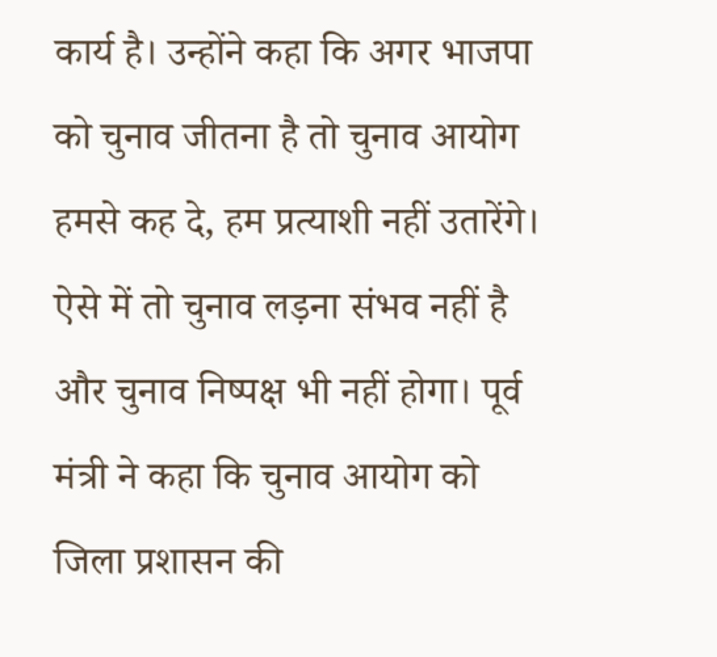कार्य है। उन्होंने कहा कि अगर भाजपा को चुनाव जीतना है तो चुनाव आयोग हमसे कह दे, हम प्रत्याशी नहीं उतारेंगे। ऐसे में तो चुनाव लड़ना संभव नहीं है और चुनाव निष्पक्ष भी नहीं होगा। पूर्व मंत्री ने कहा कि चुनाव आयोग को जिला प्रशासन की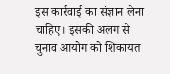इस कार्रवाई का संज्ञान लेना चाहिए। इसकी अलग से चुनाव आयोग को शिकायत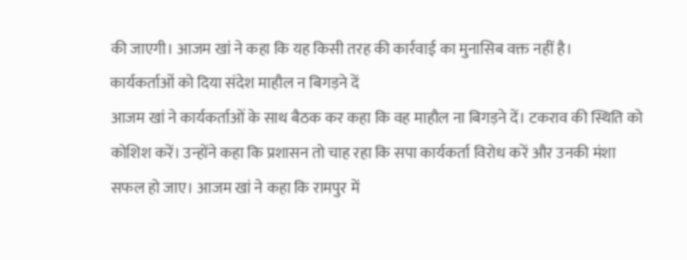की जाएगी। आजम खां ने कहा कि यह किसी तरह की कार्रवाई का मुनासिब वक्त नहीं है।
कार्यकर्ताओं को दिया संदेश माहौल न बिगड़ने दें
आजम खां ने कार्यकर्ताओं के साथ बैठक कर कहा कि वह माहौल ना बिगड़ने दें। टकराव की स्थिति को कोशिश करें। उन्होंने कहा कि प्रशासन तो चाह रहा कि सपा कार्यकर्ता विरोध करें और उनकी मंशा सफल हो जाए। आजम खां ने कहा कि रामपुर में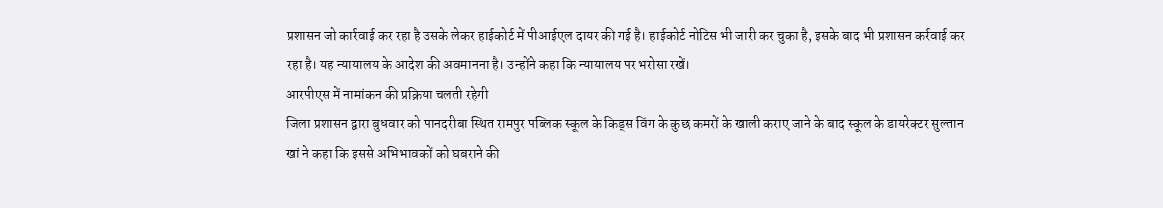प्रशासन जो कार्रवाई कर रहा है उसके लेकर हाईकोर्ट में पीआईएल दायर की गई है। हाईकोर्ट नोटिस भी जारी कर चुका है, इसके बाद भी प्रशासन कर्रवाई कर रहा है। यह न्यायालय के आदेश की अवमानना है। उन्होंने कहा कि न्यायालय पर भरोसा रखें।
आरपीएस में नामांकन की प्रक्रिया चलती रहेगी
जिला प्रशासन द्वारा बुधवार को पानदरीबा स्थित रामपुर पब्लिक स्कूल के किड्स विंग के कुछ कमरों के खाली कराए जाने के बाद स्कूल के डायरेक्टर सुल्तान खां ने कहा कि इससे अभिभावकों को घबराने की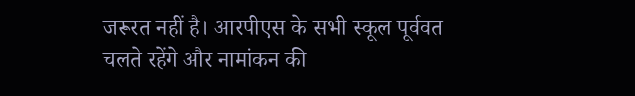जरूरत नहीं है। आरपीएस के सभी स्कूल पूर्ववत चलते रहेंगे और नामांकन की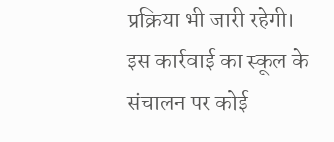प्रक्रिया भी जारी रहेगी। इस कार्रवाई का स्कूल के संचालन पर कोई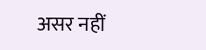असर नहीं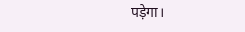पड़ेगा।